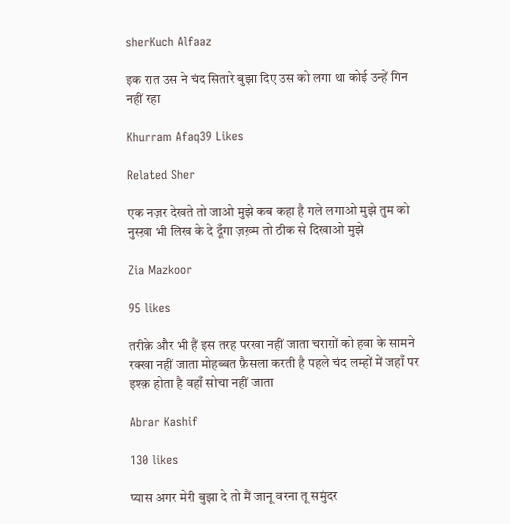sherKuch Alfaaz

इक रात उस ने चंद सितारे बुझा दिए उस को लगा था कोई उन्हें गिन नहीं रहा

Khurram Afaq39 Likes

Related Sher

एक नज़र देखते तो जाओ मुझे कब कहा है गले लगाओ मुझे तुम को नुस्ख़ा भी लिख के दे दूँगा ज़ख़्म तो ठीक से दिखाओ मुझे

Zia Mazkoor

95 likes

तरीक़े और भी हैं इस तरह परखा नहीं जाता चराग़ों को हवा के सामने रक्खा नहीं जाता मोहब्बत फ़ैसला करती है पहले चंद लम्हों में जहाँ पर इश्क़ होता है वहाँ सोचा नहीं जाता

Abrar Kashif

130 likes

प्यास अगर मेरी बुझा दे तो मैं जानू वरना तू समुंदर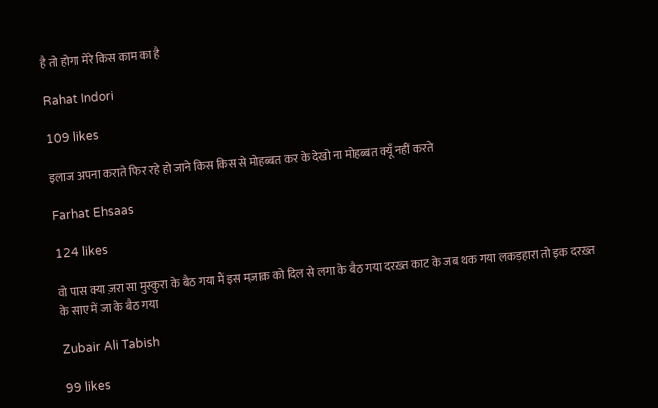है तो होगा मेरे किस काम का है

Rahat Indori

109 likes

इलाज अपना कराते फिर रहे हो जाने किस किस से मोहब्बत कर के देखो ना मोहब्बत क्यूँ नहीं करते

Farhat Ehsaas

124 likes

वो पास क्या ज़रा सा मुस्कुरा के बैठ गया मैं इस मज़ाक़ को दिल से लगा के बैठ गया दरख़्त काट के जब थक गया लकड़हारा तो इक दरख़्त के साए में जा के बैठ गया

Zubair Ali Tabish

99 likes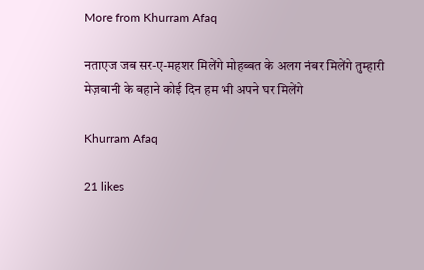More from Khurram Afaq

नताएज जब सर-ए-महशर मिलेंगे मोहब्बत के अलग नंबर मिलेंगे तुम्हारी मेज़बानी के बहाने कोई दिन हम भी अपने घर मिलेंगे

Khurram Afaq

21 likes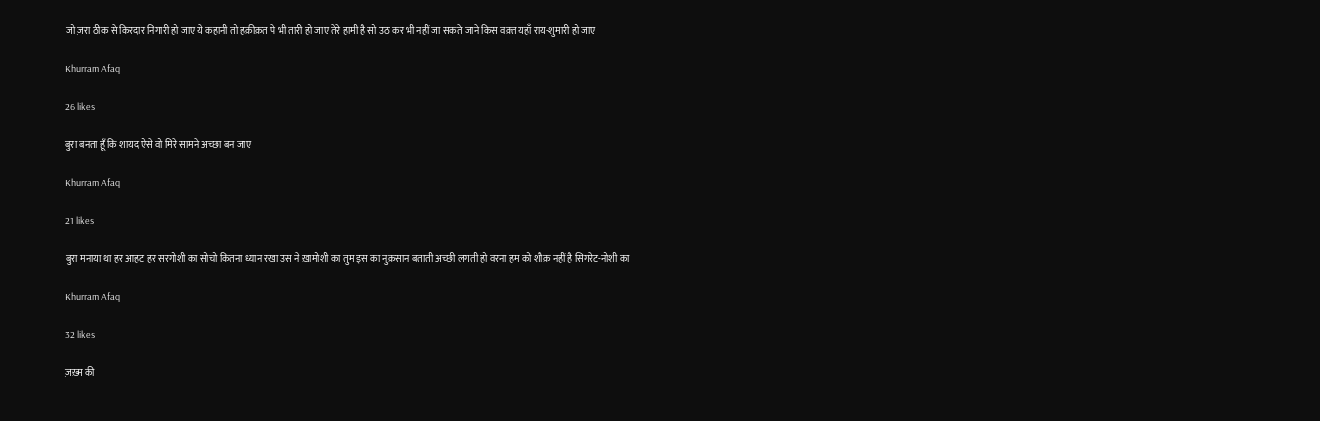जो ज़रा ठीक से किरदार निगारी हो जाए ये कहानी तो हक़ीक़त पे भी तारी हो जाए तेरे हामी है सो उठ कर भी नहीं जा सकते जाने किस वक़्त यहाँ राय-शुमारी हो जाए

Khurram Afaq

26 likes

बुरा बनता हूँ कि शायद ऐसे वो मिरे सामने अच्छा बन जाए

Khurram Afaq

21 likes

बुरा मनाया था हर आहट हर सरगोशी का सोचो कितना ध्यान रखा उस ने ख़ामोशी का तुम इस का नुक़सान बताती अच्छी लगती हो वरना हम को शौक़ नहीं है सिगरेट-नोशी का

Khurram Afaq

32 likes

ज़ख़्म की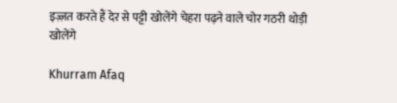इज़्ज़त करते हैं देर से पट्टी खोलेंगे चेहरा पढ़ने वाले चोर गठरी थोड़ी खोलेंगे

Khurram Afaq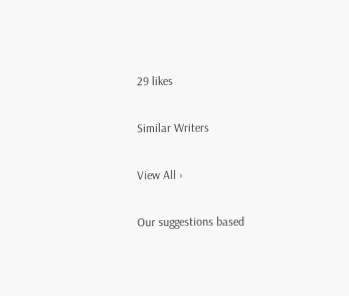29 likes

Similar Writers

View All ›

Our suggestions based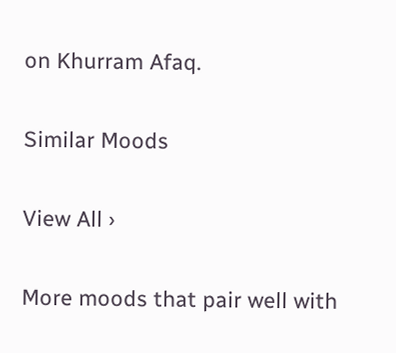on Khurram Afaq.

Similar Moods

View All ›

More moods that pair well with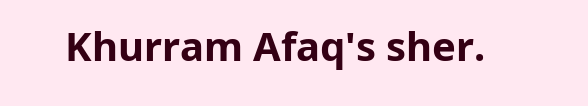Khurram Afaq's sher.